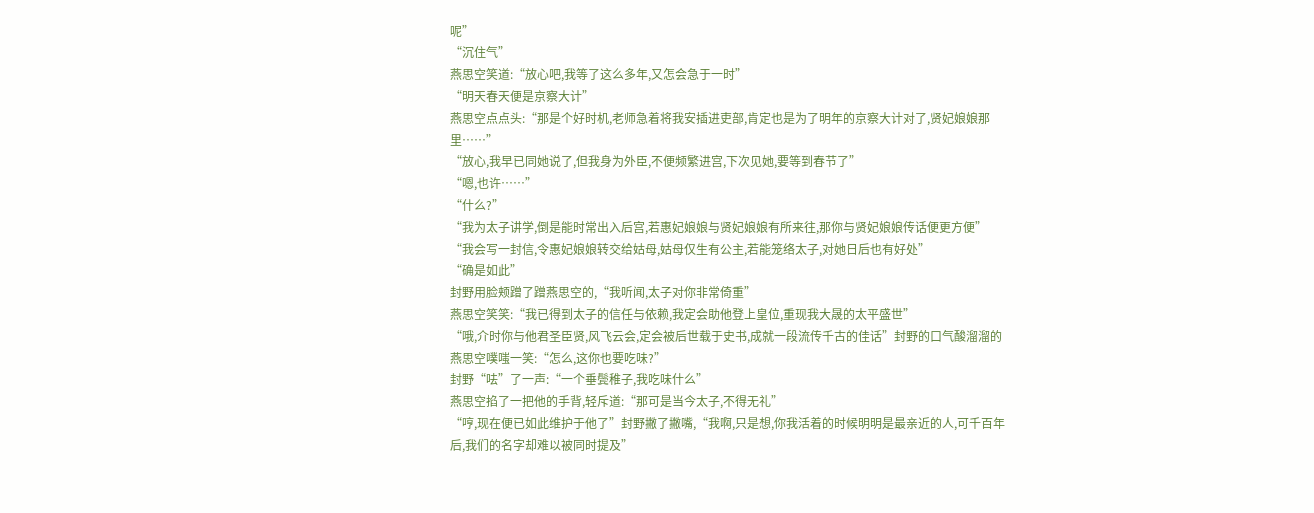呢”
“沉住气”
燕思空笑道:“放心吧,我等了这么多年,又怎会急于一时”
“明天春天便是京察大计”
燕思空点点头:“那是个好时机,老师急着将我安插进吏部,肯定也是为了明年的京察大计对了,贤妃娘娘那里……”
“放心,我早已同她说了,但我身为外臣,不便频繁进宫,下次见她,要等到春节了”
“嗯,也许……”
“什么?”
“我为太子讲学,倒是能时常出入后宫,若惠妃娘娘与贤妃娘娘有所来往,那你与贤妃娘娘传话便更方便”
“我会写一封信,令惠妃娘娘转交给姑母,姑母仅生有公主,若能笼络太子,对她日后也有好处”
“确是如此”
封野用脸颊蹭了蹭燕思空的,“我听闻,太子对你非常倚重”
燕思空笑笑:“我已得到太子的信任与依赖,我定会助他登上皇位,重现我大晟的太平盛世”
“哦,介时你与他君圣臣贤,风飞云会,定会被后世载于史书,成就一段流传千古的佳话”封野的口气酸溜溜的
燕思空噗嗤一笑:“怎么,这你也要吃味?”
封野“呿”了一声:“一个垂鬓稚子,我吃味什么”
燕思空掐了一把他的手背,轻斥道:“那可是当今太子,不得无礼”
“哼,现在便已如此维护于他了”封野撇了撇嘴,“我啊,只是想,你我活着的时候明明是最亲近的人,可千百年后,我们的名字却难以被同时提及”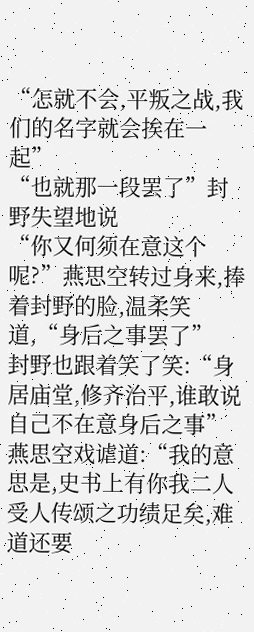“怎就不会,平叛之战,我们的名字就会挨在一起”
“也就那一段罢了”封野失望地说
“你又何须在意这个呢?”燕思空转过身来,捧着封野的脸,温柔笑道,“身后之事罢了”
封野也跟着笑了笑:“身居庙堂,修齐治平,谁敢说自己不在意身后之事”
燕思空戏谑道:“我的意思是,史书上有你我二人受人传颂之功绩足矣,难道还要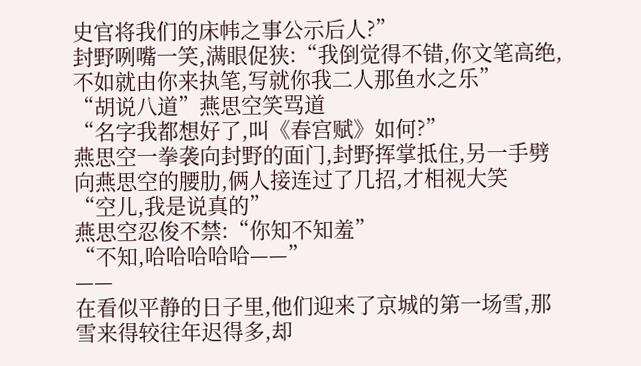史官将我们的床帏之事公示后人?”
封野咧嘴一笑,满眼促狭:“我倒觉得不错,你文笔高绝,不如就由你来执笔,写就你我二人那鱼水之乐”
“胡说八道”燕思空笑骂道
“名字我都想好了,叫《春宫赋》如何?”
燕思空一拳袭向封野的面门,封野挥掌抵住,另一手劈向燕思空的腰肋,俩人接连过了几招,才相视大笑
“空儿,我是说真的”
燕思空忍俊不禁:“你知不知羞”
“不知,哈哈哈哈哈——”
——
在看似平静的日子里,他们迎来了京城的第一场雪,那雪来得较往年迟得多,却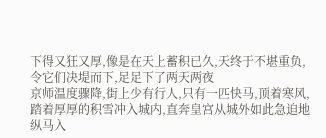下得又狂又厚,像是在天上蓄积已久,天终于不堪重负,令它们决堤而下,足足下了两天两夜
京师温度骤降,街上少有行人,只有一匹快马,顶着寒风,踏着厚厚的积雪冲入城内,直奔皇宫从城外如此急迫地纵马入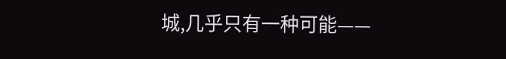城,几乎只有一种可能——